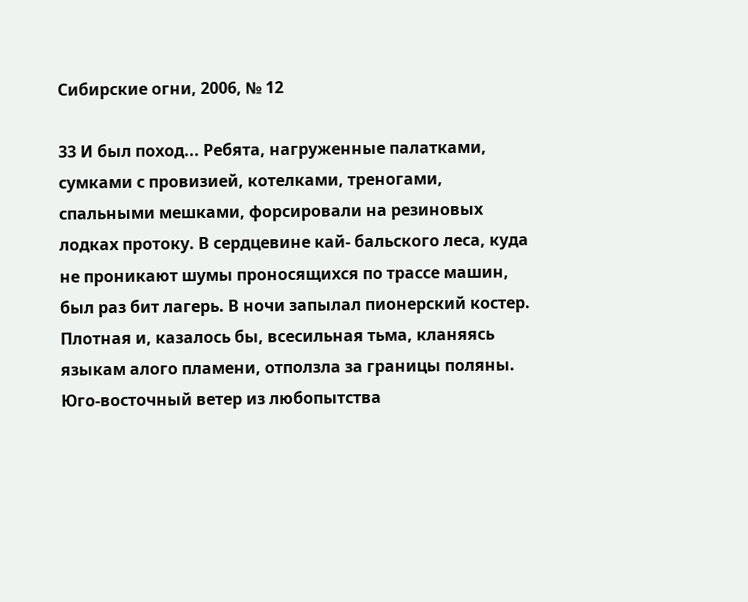Сибирские огни, 2006, № 12

33 И был поход... Ребята, нагруженные палатками, сумками с провизией, котелками, треногами, спальными мешками, форсировали на резиновых лодках протоку. В сердцевине кай- бальского леса, куда не проникают шумы проносящихся по трассе машин, был раз бит лагерь. В ночи запылал пионерский костер. Плотная и, казалось бы, всесильная тьма, кланяясь языкам алого пламени, отползла за границы поляны. Юго-восточный ветер из любопытства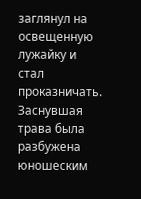заглянул на освещенную лужайку и стал проказничать. Заснувшая трава была разбужена юношеским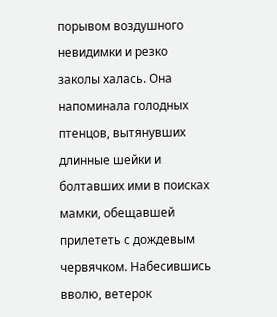порывом воздушного невидимки и резко заколы халась. Она напоминала голодных птенцов, вытянувших длинные шейки и болтавших ими в поисках мамки, обещавшей прилететь с дождевым червячком. Набесившись вволю, ветерок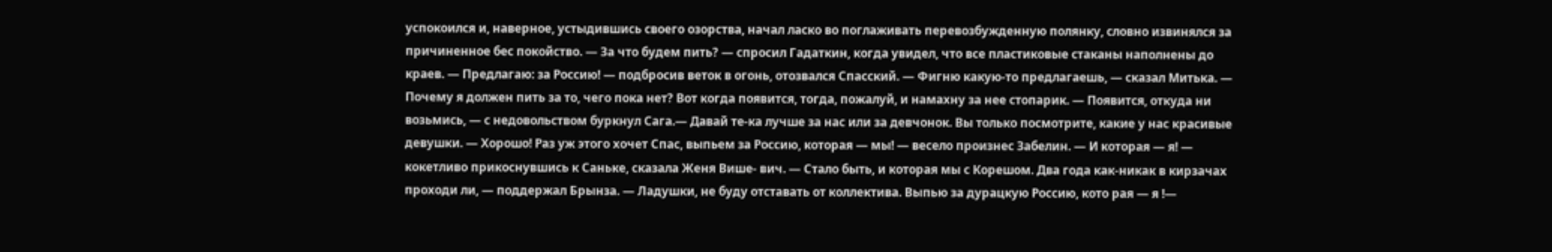успокоился и, наверное, устыдившись своего озорства, начал ласко во поглаживать перевозбужденную полянку, словно извинялся за причиненное бес покойство. — За что будем пить? — спросил Гадаткин, когда увидел, что все пластиковые стаканы наполнены до краев. — Предлагаю: за Россию! — подбросив веток в огонь, отозвался Спасский. — Фигню какую-то предлагаешь, — сказал Митька. — Почему я должен пить за то, чего пока нет? Вот когда появится, тогда, пожалуй, и намахну за нее стопарик. — Появится, откуда ни возьмись, — с недовольством буркнул Сага.— Давай те-ка лучше за нас или за девчонок. Вы только посмотрите, какие у нас красивые девушки. — Хорошо! Раз уж этого хочет Спас, выпьем за Россию, которая — мы! — весело произнес Забелин. — И которая — я! — кокетливо прикоснувшись к Саньке, сказала Женя Више- вич. — Стало быть, и которая мы с Корешом. Два года как-никак в кирзачах проходи ли, — поддержал Брынза. — Ладушки, не буду отставать от коллектива. Выпью за дурацкую Россию, кото рая — я !—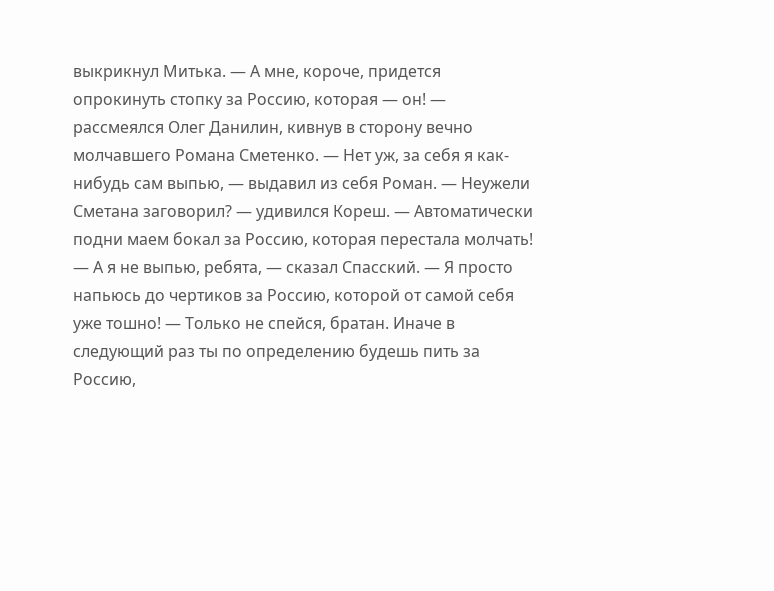выкрикнул Митька. — А мне, короче, придется опрокинуть стопку за Россию, которая — он! — рассмеялся Олег Данилин, кивнув в сторону вечно молчавшего Романа Сметенко. — Нет уж, за себя я как-нибудь сам выпью, — выдавил из себя Роман. — Неужели Сметана заговорил? — удивился Кореш. — Автоматически подни маем бокал за Россию, которая перестала молчать! — А я не выпью, ребята, — сказал Спасский. — Я просто напьюсь до чертиков за Россию, которой от самой себя уже тошно! — Только не спейся, братан. Иначе в следующий раз ты по определению будешь пить за Россию,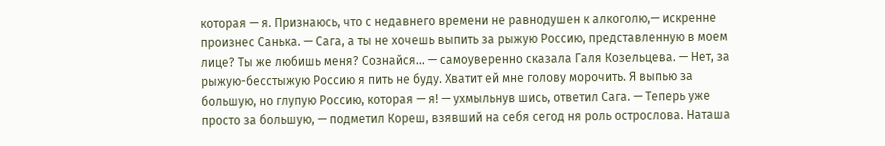которая — я. Признаюсь, что с недавнего времени не равнодушен к алкоголю,— искренне произнес Санька. — Сага, а ты не хочешь выпить за рыжую Россию, представленную в моем лице? Ты же любишь меня? Сознайся... — самоуверенно сказала Галя Козельцева. — Нет, за рыжую-бесстыжую Россию я пить не буду. Хватит ей мне голову морочить. Я выпью за большую, но глупую Россию, которая — я! — ухмыльнув шись, ответил Сага. — Теперь уже просто за большую, — подметил Кореш, взявший на себя сегод ня роль острослова. Наташа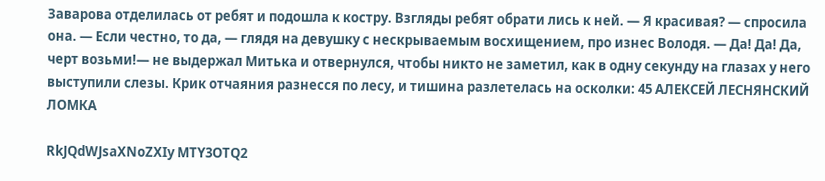Заварова отделилась от ребят и подошла к костру. Взгляды ребят обрати лись к ней. — Я красивая? — спросила она. — Если честно, то да, — глядя на девушку с нескрываемым восхищением, про изнес Володя. — Да! Да! Да, черт возьми!— не выдержал Митька и отвернулся, чтобы никто не заметил, как в одну секунду на глазах у него выступили слезы. Крик отчаяния разнесся по лесу, и тишина разлетелась на осколки: 45 АЛЕКСЕЙ ЛЕСНЯНСКИЙ ЛОМКА

RkJQdWJsaXNoZXIy MTY3OTQ2